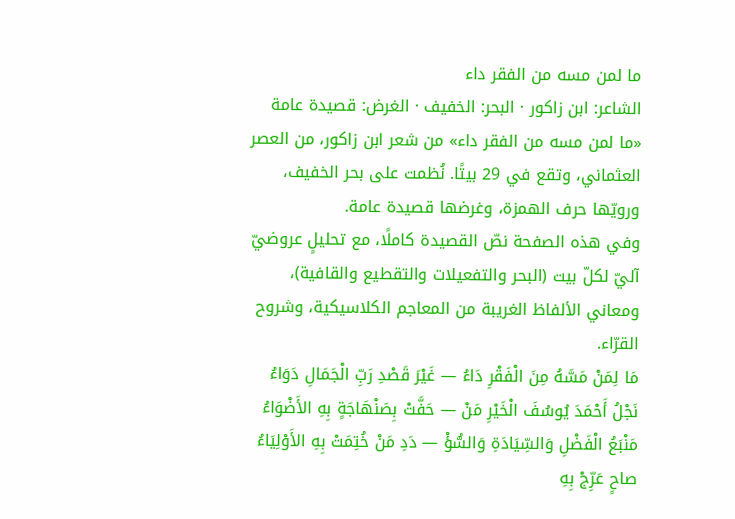ما لمن مسه من الفقر داء
الشاعر: ابن زاكور · البحر: الخفيف · الغرض: قصيدة عامة
«ما لمن مسه من الفقر داء» من شعر ابن زاكور، من العصر العثماني، وتقع في 29 بيتًا. نُظمت على بحر الخفيف، ورويّها حرف الهمزة، وغرضها قصيدة عامة.
وفي هذه الصفحة نصّ القصيدة كاملًا، مع تحليلٍ عروضيّ آليّ لكلّ بيت (البحر والتفعيلات والتقطيع والقافية)، ومعاني الألفاظ الغريبة من المعاجم الكلاسيكية، وشروح القرّاء.
مَا لِمَنْ مَسَّهُ مِنَ الْفَقْرِ دَاءُ — غَيْرَ قَصْدِ رَبِّ الْجَمَالِ دَوَاءُ
نَجْلُ أَحْمَدَ يُوسُفَ الْخَيْرِ مَنْ — حَفَّتْ بِصَنْهَاجَةٍ بِهِ الأَضْوَاءُ
مَنْبَعُ الْفَضْلِ وَالسِّيَادَةِ وَالسُّؤْ — دَدِ مَنْ خُتِمَتْ بِهِ الأَوْلِيَاءُ
صاحٍ عَرِّجْ بِهِ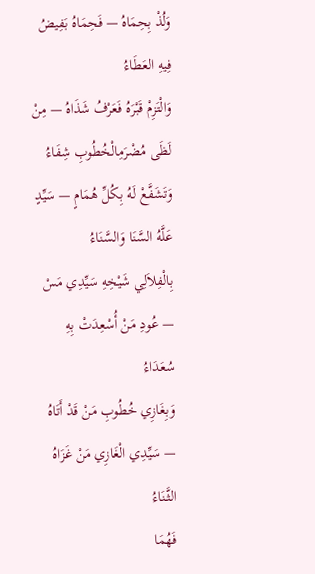وَلُذْ بِحِمَاهُ — فَحِمَاهُ بَفِيضُ فِيهِ العَطَاءُ
وَالْتَزِمْ قَبْرَهُ فَعَرْفُ شَذَاهُ — مِنْ لَظَى مُضْرَمِالْخُطُوبِ شِفَاءُ
وَتَشَفَّعْ لَهُ بِكُلِّ هُمَامٍ — سَيِّدٍ عَلَّهُ السَّنَا وَالسَّنَاءُ
بِالْفِلاَلِي شَيْخِهِ سَيِّدِي مَسْ — عُودِ مَنْ أُسْعِدَتْ بِهِ سُعَدَاءُ
وَبِغَازِي خُطُوبِ مَنْ قَدْ أَتَاهُ — سَيِّدِي الْغَازِي مَنْ غَزَاهُ الثَّنَاءُ
فَهُمَا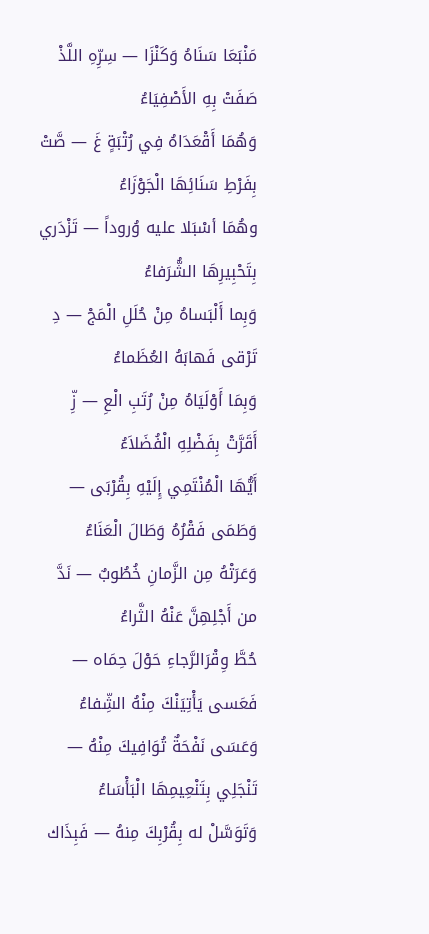مَنْبَعَا سَنَاهُ وَكَنْزَا — سِرِّهِ اللَّذْ صَفَتْ بِهِ الأَصْفِيَاءُ
وَهُمَا أَقْعَدَاهُ فِي رُتْبَةٍ غَ — صَّتْ بِفَرْطِ سَنَائِهَا الْجَوْزَاءُ
وهُمَا أسْبَلا عليه وُروداً — تَزْدَري بِتَحْبِيرِهَا الشُّرَفاءُ
وَبِما أَلْبَساهُ مِنْ حُلَلِ الْمَجْ — دِ تَرْقى فَهابَهُ العُظَماءُ
وَبِمَا أَوْلَيَاهُ مِنْ رُتَبِ الْعِ — زِّ أَقَرَّتْ بِفَضْلِهِ الْفُضَلاَءُ
أَيُّهَا الْمُنْتَمِي إِلَيْهِ بِقُرْبَى — وَطَمَى فَقْرُهُ وَطَالَ الْعَنَاءُ
وَعَرَتْهُ مِن الزَّمانِ خُطُوبٌ — نَدَّ من أَجْلِهِنَّ عَنْهُ الثَّراءُ
حُطَّ وِقْرَالرَّجاءِ حَوْلَ حِمَاه — فَعَسى يَأْتِيَنْكَ مِنْهُ الشِّفاءُ
وَعَسَى نَفْحَةٌ تُوَافِيكَ مِنْهُ — تَنْجَلِي بِتَنْعِيمِهَا الْبَأْسَاءُ
وَتَوَسَّلْ له بِقُرْبِكَ مِنهُ — فَبِذَاك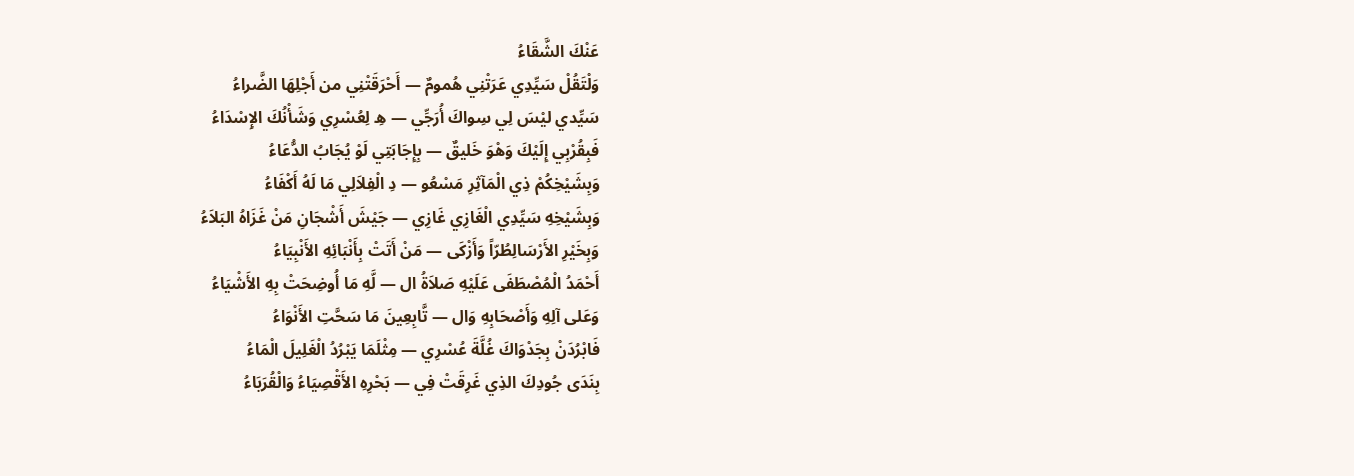عَنْكَ الشَّقَاءُ
وَلْتَقُلْ سَيِّدِي عَرَتْنِي هُمومٌ — أَحْرَقَتْنِي من أَجْلِهَا الضَّراءُ
سَيِّدي ليْسَ لِي سِواكَ أُرَجِّي — هِ لِعُسْرِي وَشَأْنُكَ الإِسْدَاءُ
فَبِقُرْبِي إِلَيْكَ وَهْوَ خَليقٌ — بِإِجَابَتِي لَوْ يُجَابُ الدُّعَاءُ
وَبِشَيْخِكُمْ ذِي الْمَآثِرِ مَسْعُو — دِ الْفِلاَلِي مَا لَهُ أَكْفَاءُ
وَبِشَيْخِهِ سَيِّدِي الْغَازِي غَازِي — جَيْشَ أَشْجَانِ مَنْ غَزَاهُ البَلاَءُ
وَبِخَيْرِ الأَرْسَالِطُرّاً وَأَزْكَى — مَنْ أَتَتْ بِأَنْبَائِهِ الأَنْبِيَاءُ
أَحْمَدُ الْمُصْطَفَى عَلَيْهِ صَلاَةُ ال — لَّهِ مَا أُوضِحَتْ بِهِ الأَشْيَاءُ
وَعَلى آلِهِ وَأَصْحَابِهِ وَال — تَّابِعِينَ مَا سَحَّتِ الأَنْوَاءُ
فَابْرُدَنْ بِجَدْوَاكَ غُلَّةَ عُسْرِي — مِثْلَمَا يَبْرُدُ الْغَلِيلَ الْمَاءُ
بِنَدَى جُودِكَ الذِي غَرِقَتْ فِي — بَحْرِهِ الأَقْصِيَاءُ وَالْقُرَبَاءُ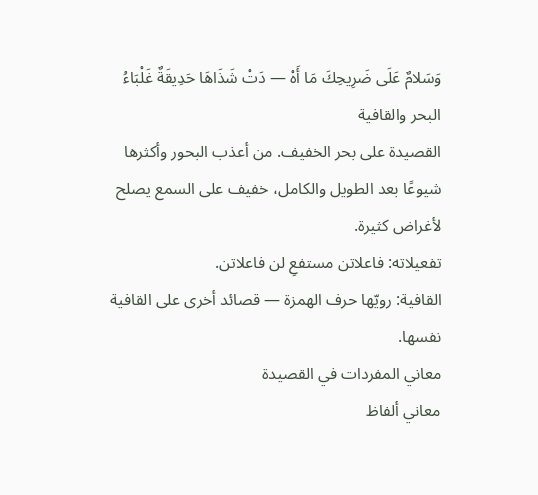وَسَلامٌ عَلَى ضَرِيحِكَ مَا أَهْ — دَتْ شَذَاهَا حَدِيقَةٌ غَلْبَاءُ
البحر والقافية
القصيدة على بحر الخفيف. من أعذب البحور وأكثرها شيوعًا بعد الطويل والكامل، خفيف على السمع يصلح لأغراض كثيرة.
تفعيلاته: فاعلاتن مستفعِ لن فاعلاتن.
القافية: رويّها حرف الهمزة — قصائد أخرى على القافية نفسها.
معاني المفردات في القصيدة
معاني ألفاظ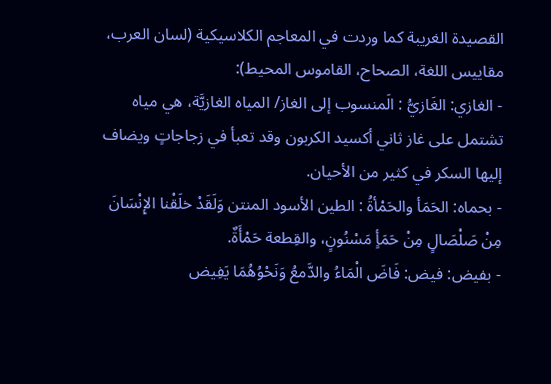القصيدة الغريبة كما وردت في المعاجم الكلاسيكية (لسان العرب، مقاييس اللغة، الصحاح، القاموس المحيط):
- الغازي: الغَازيُّ : الَمنسوب إلى الغاز/ المياه الغازيَّة، هي مياه تشتمل على غاز ثاني أكسيد الكربون وقد تعبأ في زجاجاتٍ ويضاف إليها السكر في كثير من الأحيان.
- بحماه: الحَمَأ والحَمْأةُ : الطين الأسود المنتن وَلَقَدْ خلَقْنا الإِنْسَانَ مِنْ صَلْصَالٍ مِنْ حَمَأٍ مَسْنُونٍ، والقِطعة حَمْأَةٌ.
- بفيض: فيض: فَاضَ الْمَاءُ والدَّمعُ وَنَحْوُهُمَا يَفِيض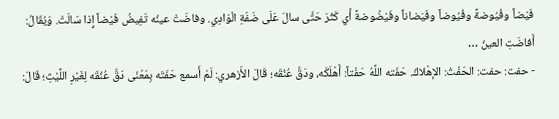فَيْضاً وفُيُوضةً وفُيُوضاً وفَيَضاناً وفَيْضُوضةً أَي كَثُرَ حَتَّى سالَ عَلَى ضَفّةِ الْوَادِي. وفاضَتْ عينُه تَفِيضُ فَيْضاً إِذا سَالَتْ. وَيُقَالُ: أَفاضَتِ العينُ …
- حفت: حفت: الحَفْتُ: الإهْلاكُ. حَفَته اللَّهُ حَفْتاً: أَهْلَكَه، ودَقَّ عُنُقَه؛ قَالَ الأَزهري: لَمْ أَسمع حَفَتَه بِمَعْنَى دَقَّ عُنُقَه لِغَيْرِ اللَّيْثِ؛ قَالَ: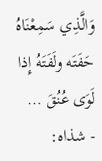وَالَّذِي سَمِعْنَاهُ حَفَتَه ولَفَتَهُ إِذا لَوَى عُنُقَ …
- شذاه: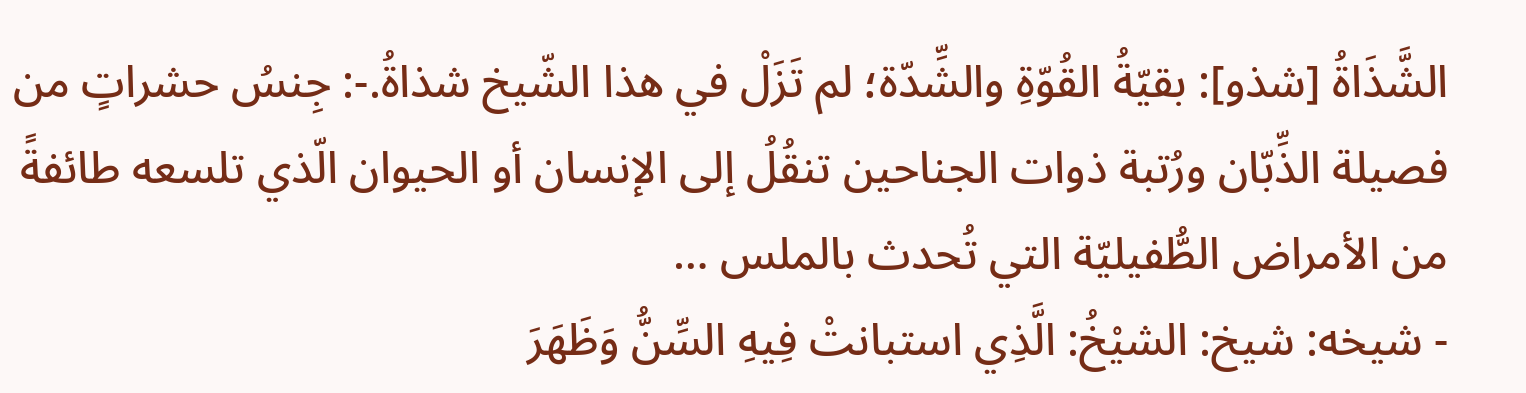الشَّذَاةُ [شذو]: بقيّةُ القُوّةِ والشِّدّة؛ لم تَزَلْ في هذا الشّيخ شذاةُ.-: جِنسُ حشراتٍ من فصيلة الذِّبّان ورُتبة ذوات الجناحين تنقُلُ إلى الإنسان أو الحيوان الّذي تلسعه طائفةً من الأمراض الطُّفيليّة التي تُحدث بالملس …
- شيخه: شيخ: الشيْخُ: الَّذِي استبانتْ فِيهِ السِّنُّ وَظَهَرَ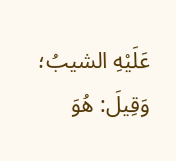عَلَيْهِ الشيبُ؛ وَقِيلَ: هُوَ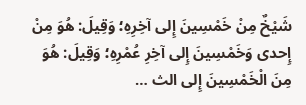شَيْخٌ مِنْ خَمْسِينَ إِلى آخِرِهِ؛ وَقِيلَ: هُوَ مِنْ إِحدى وَخَمْسِينَ إِلى آخِرِ عُمْرِهِ؛ وَقِيلَ: هُوَ مِنَ الْخَمْسِينَ إِلى الث …